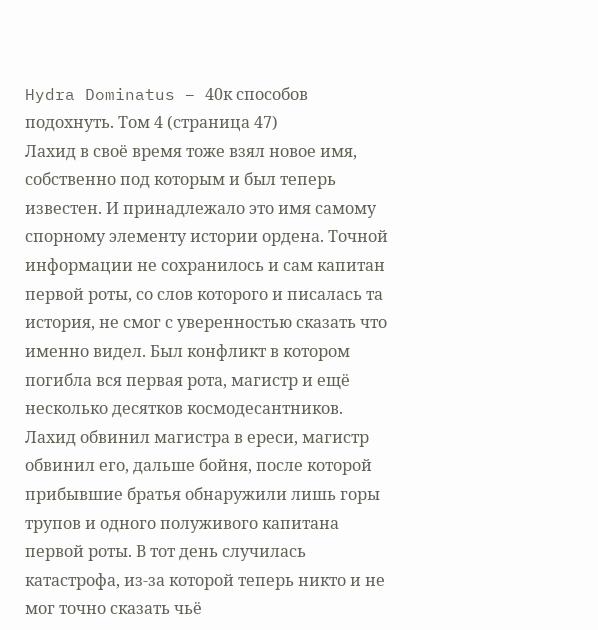Hydra Dominatus – 40к способов подохнуть. Том 4 (страница 47)
Лахид в своё время тоже взял новое имя, собственно под которым и был теперь известен. И принадлежало это имя самому спорному элементу истории ордена. Точной информации не сохранилось и сам капитан первой роты, со слов которого и писалась та история, не смог с уверенностью сказать что именно видел. Был конфликт в котором погибла вся первая рота, магистр и ещё несколько десятков космодесантников.
Лахид обвинил магистра в ереси, магистр обвинил его, дальше бойня, после которой прибывшие братья обнаружили лишь горы трупов и одного полуживого капитана первой роты. В тот день случилась катастрофа, из-за которой теперь никто и не мог точно сказать чьё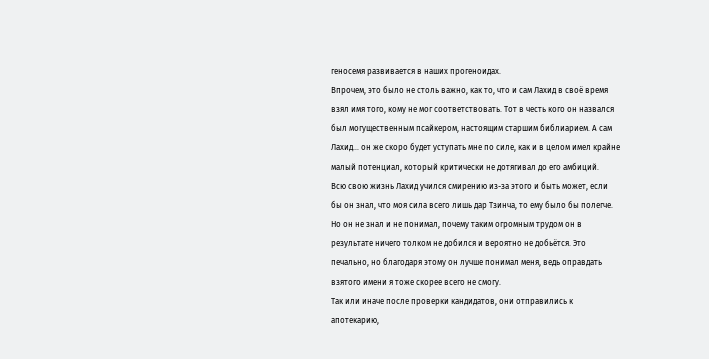геносемя развивается в наших прогеноидах.
Впрочем, это было не столь важно, как то, что и сам Лахид в своё время взял имя того, кому не мог соответствовать. Тот в честь кого он назвался был могущественным псайкером, настоящим старшим библиарием. А сам Лахид… он же скоро будет уступать мне по силе, как и в целом имел крайне малый потенциал, который критически не дотягивал до его амбиций.
Всю свою жизнь Лахид учился смирению из-за этого и быть может, если бы он знал, что моя сила всего лишь дар Тзинча, то ему было бы полегче. Но он не знал и не понимал, почему таким огромным трудом он в результате ничего толком не добился и вероятно не добьётся. Это печально, но благодаря этому он лучше понимал меня, ведь оправдать взятого имени я тоже скорее всего не смогу.
Так или иначе после проверки кандидатов, они отправились к апотекарию,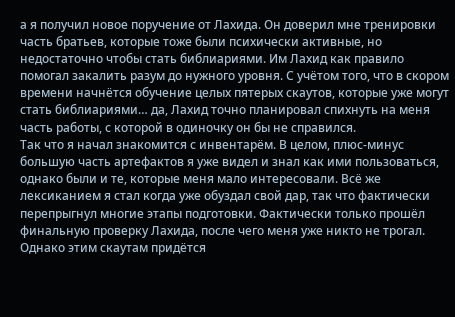а я получил новое поручение от Лахида. Он доверил мне тренировки часть братьев, которые тоже были психически активные, но недостаточно чтобы стать библиариями. Им Лахид как правило помогал закалить разум до нужного уровня. С учётом того, что в скором времени начнётся обучение целых пятерых скаутов, которые уже могут стать библиариями… да, Лахид точно планировал спихнуть на меня часть работы, с которой в одиночку он бы не справился.
Так что я начал знакомится с инвентарём. В целом, плюс-минус большую часть артефактов я уже видел и знал как ими пользоваться, однако были и те, которые меня мало интересовали. Всё же лексиканием я стал когда уже обуздал свой дар, так что фактически перепрыгнул многие этапы подготовки. Фактически только прошёл финальную проверку Лахида, после чего меня уже никто не трогал.
Однако этим скаутам придётся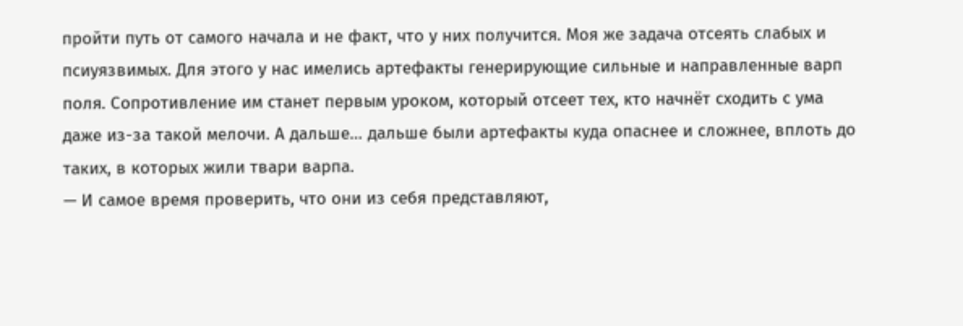пройти путь от самого начала и не факт, что у них получится. Моя же задача отсеять слабых и псиуязвимых. Для этого у нас имелись артефакты генерирующие сильные и направленные варп поля. Сопротивление им станет первым уроком, который отсеет тех, кто начнёт сходить с ума даже из-за такой мелочи. А дальше… дальше были артефакты куда опаснее и сложнее, вплоть до таких, в которых жили твари варпа.
— И самое время проверить, что они из себя представляют,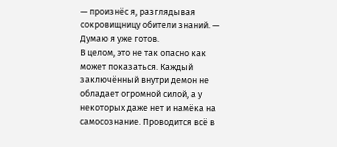— произнёс я, разглядывая сокровищницу обители знаний. — Думаю я уже готов.
В целом, это не так опасно как может показаться. Каждый заключённый внутри демон не обладает огромной силой, а у некоторых даже нет и намёка на самосознание. Проводится всё в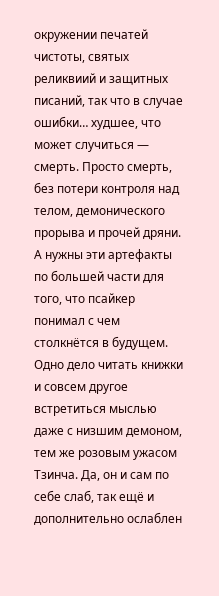окружении печатей чистоты, святых реликвиий и защитных писаний, так что в случае ошибки… худшее, что может случиться — смерть. Просто смерть, без потери контроля над телом, демонического прорыва и прочей дряни.
А нужны эти артефакты по большей части для того, что псайкер понимал с чем столкнётся в будущем. Одно дело читать книжки и совсем другое встретиться мыслью даже с низшим демоном, тем же розовым ужасом Тзинча. Да, он и сам по себе слаб, так ещё и дополнительно ослаблен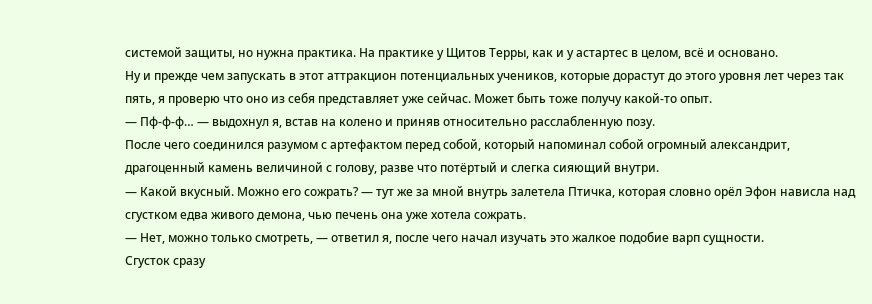системой защиты, но нужна практика. На практике у Щитов Терры, как и у астартес в целом, всё и основано.
Ну и прежде чем запускать в этот аттракцион потенциальных учеников, которые дорастут до этого уровня лет через так пять, я проверю что оно из себя представляет уже сейчас. Может быть тоже получу какой-то опыт.
— Пф-ф-ф… — выдохнул я, встав на колено и приняв относительно расслабленную позу.
После чего соединился разумом с артефактом перед собой, который напоминал собой огромный александрит, драгоценный камень величиной с голову, разве что потёртый и слегка сияющий внутри.
— Какой вкусный. Можно его сожрать? — тут же за мной внутрь залетела Птичка, которая словно орёл Эфон нависла над сгустком едва живого демона, чью печень она уже хотела сожрать.
— Нет, можно только смотреть, — ответил я, после чего начал изучать это жалкое подобие варп сущности.
Сгусток сразу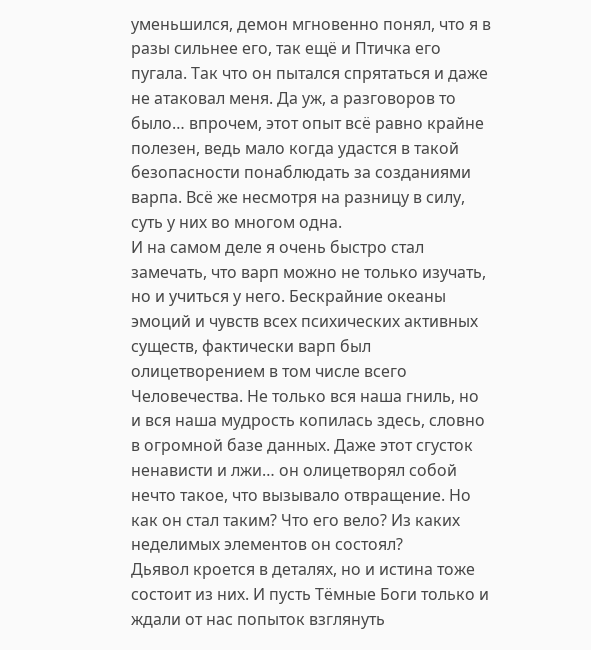уменьшился, демон мгновенно понял, что я в разы сильнее его, так ещё и Птичка его пугала. Так что он пытался спрятаться и даже не атаковал меня. Да уж, а разговоров то было… впрочем, этот опыт всё равно крайне полезен, ведь мало когда удастся в такой безопасности понаблюдать за созданиями варпа. Всё же несмотря на разницу в силу, суть у них во многом одна.
И на самом деле я очень быстро стал замечать, что варп можно не только изучать, но и учиться у него. Бескрайние океаны эмоций и чувств всех психических активных существ, фактически варп был олицетворением в том числе всего Человечества. Не только вся наша гниль, но и вся наша мудрость копилась здесь, словно в огромной базе данных. Даже этот сгусток ненависти и лжи… он олицетворял собой нечто такое, что вызывало отвращение. Но как он стал таким? Что его вело? Из каких неделимых элементов он состоял?
Дьявол кроется в деталях, но и истина тоже состоит из них. И пусть Тёмные Боги только и ждали от нас попыток взглянуть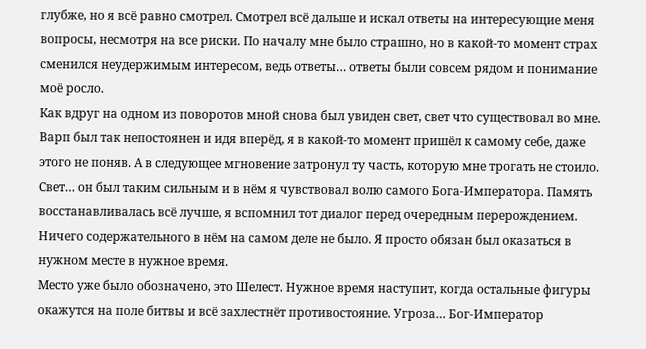глубже, но я всё равно смотрел. Смотрел всё дальше и искал ответы на интересующие меня вопросы, несмотря на все риски. По началу мне было страшно, но в какой-то момент страх сменился неудержимым интересом, ведь ответы… ответы были совсем рядом и понимание моё росло.
Как вдруг на одном из поворотов мной снова был увиден свет, свет что существовал во мне. Варп был так непостоянен и идя вперёд, я в какой-то момент пришёл к самому себе, даже этого не поняв. А в следующее мгновение затронул ту часть, которую мне трогать не стоило.
Свет… он был таким сильным и в нём я чувствовал волю самого Бога-Императора. Память восстанавливалась всё лучше, я вспомнил тот диалог перед очередным перерождением. Ничего содержательного в нём на самом деле не было. Я просто обязан был оказаться в нужном месте в нужное время.
Место уже было обозначено, это Шелест. Нужное время наступит, когда остальные фигуры окажутся на поле битвы и всё захлестнёт противостояние. Угроза… Бог-Император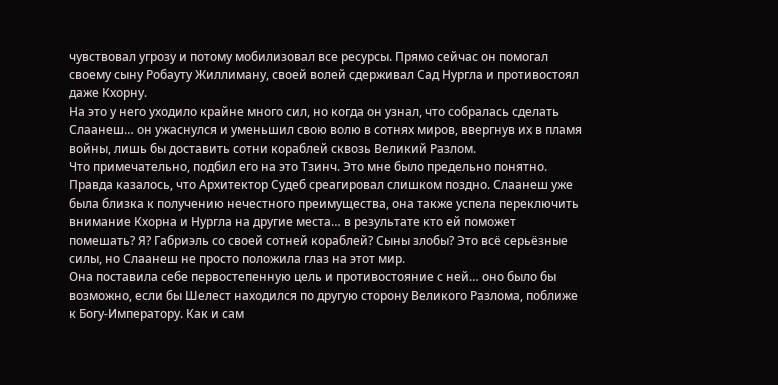чувствовал угрозу и потому мобилизовал все ресурсы. Прямо сейчас он помогал своему сыну Робауту Жиллиману, своей волей сдерживал Сад Нургла и противостоял даже Кхорну.
На это у него уходило крайне много сил, но когда он узнал, что собралась сделать Слаанеш… он ужаснулся и уменьшил свою волю в сотнях миров, ввергнув их в пламя войны, лишь бы доставить сотни кораблей сквозь Великий Разлом.
Что примечательно, подбил его на это Тзинч. Это мне было предельно понятно. Правда казалось, что Архитектор Судеб среагировал слишком поздно. Слаанеш уже была близка к получению нечестного преимущества, она также успела переключить внимание Кхорна и Нургла на другие места… в результате кто ей поможет помешать? Я? Габриэль со своей сотней кораблей? Сыны злобы? Это всё серьёзные силы, но Слаанеш не просто положила глаз на этот мир.
Она поставила себе первостепенную цель и противостояние с ней… оно было бы возможно, если бы Шелест находился по другую сторону Великого Разлома, поближе к Богу-Императору. Как и сам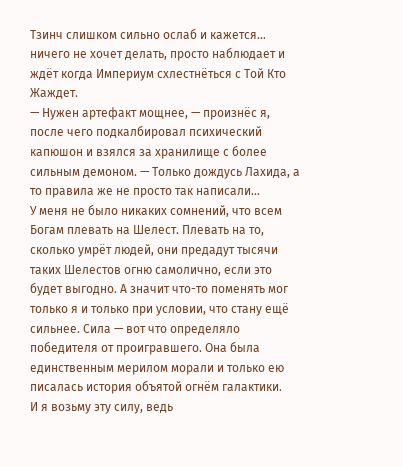Тзинч слишком сильно ослаб и кажется… ничего не хочет делать, просто наблюдает и ждёт когда Империум схлестнёться с Той Кто Жаждет.
— Нужен артефакт мощнее, — произнёс я, после чего подкалбировал психический капюшон и взялся за хранилище с более сильным демоном. — Только дождусь Лахида, а то правила же не просто так написали…
У меня не было никаких сомнений, что всем Богам плевать на Шелест. Плевать на то, сколько умрёт людей, они предадут тысячи таких Шелестов огню самолично, если это будет выгодно. А значит что-то поменять мог только я и только при условии, что стану ещё сильнее. Сила — вот что определяло победителя от проигравшего. Она была единственным мерилом морали и только ею писалась история объятой огнём галактики.
И я возьму эту силу, ведь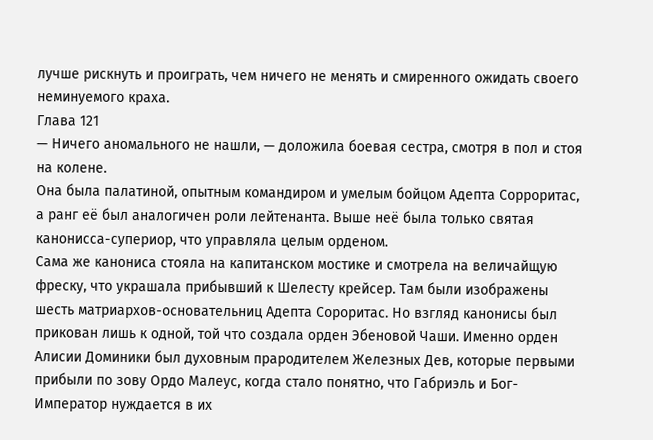лучше рискнуть и проиграть, чем ничего не менять и смиренного ожидать своего неминуемого краха.
Глава 121
— Ничего аномального не нашли, — доложила боевая сестра, смотря в пол и стоя на колене.
Она была палатиной, опытным командиром и умелым бойцом Адепта Сорроритас, а ранг её был аналогичен роли лейтенанта. Выше неё была только святая канонисса-супериор, что управляла целым орденом.
Сама же канониса стояла на капитанском мостике и смотрела на величайщую фреску, что украшала прибывший к Шелесту крейсер. Там были изображены шесть матриархов-основательниц Адепта Сороритас. Но взгляд канонисы был прикован лишь к одной, той что создала орден Эбеновой Чаши. Именно орден Алисии Доминики был духовным прародителем Железных Дев, которые первыми прибыли по зову Ордо Малеус, когда стало понятно, что Габриэль и Бог-Император нуждается в их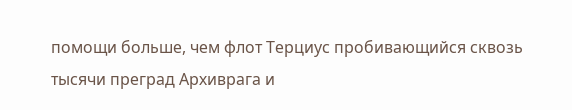помощи больше, чем флот Терциус пробивающийся сквозь тысячи преград Архиврага и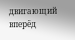двигающий вперёд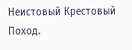Неистовый Крестовый Поход.